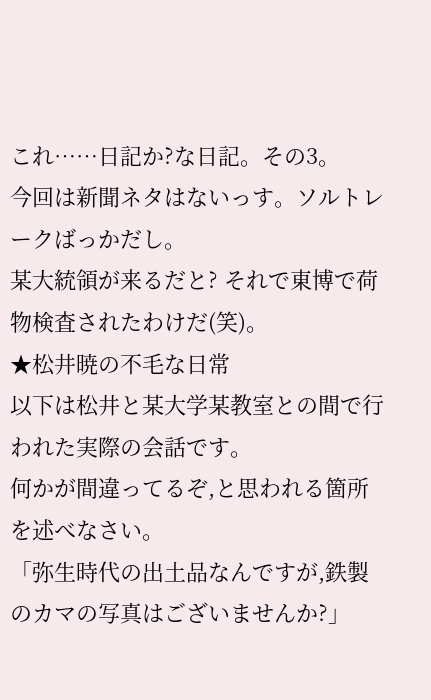これ……日記か?な日記。その3。
今回は新聞ネタはないっす。ソルトレークばっかだし。
某大統領が来るだと? それで東博で荷物検査されたわけだ(笑)。
★松井暁の不毛な日常
以下は松井と某大学某教室との間で行われた実際の会話です。
何かが間違ってるぞ,と思われる箇所を述べなさい。
「弥生時代の出土品なんですが,鉄製のカマの写真はございませんか?」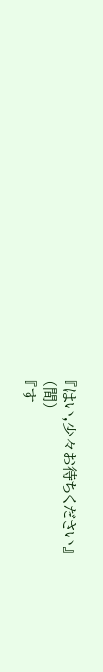『はい,少々お待ちください』
(間)
『す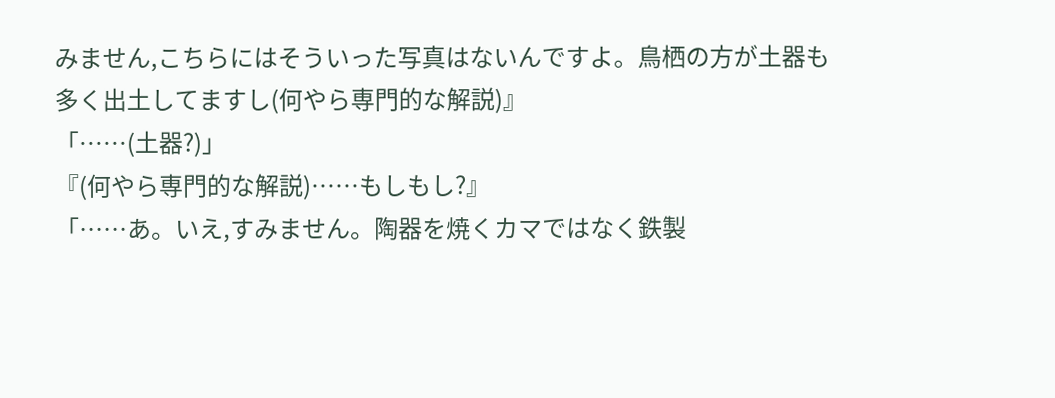みません,こちらにはそういった写真はないんですよ。鳥栖の方が土器も多く出土してますし(何やら専門的な解説)』
「……(土器?)」
『(何やら専門的な解説)……もしもし?』
「……あ。いえ,すみません。陶器を焼くカマではなく鉄製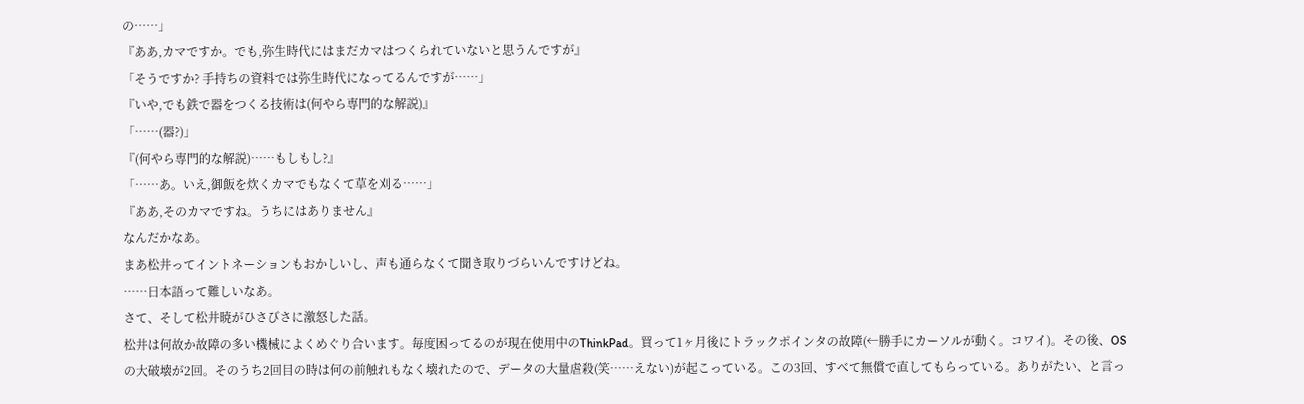の……」
『ああ,カマですか。でも,弥生時代にはまだカマはつくられていないと思うんですが』
「そうですか? 手持ちの資料では弥生時代になってるんですが……」
『いや,でも鉄で器をつくる技術は(何やら専門的な解説)』
「……(器?)」
『(何やら専門的な解説)……もしもし?』
「……あ。いえ,御飯を炊くカマでもなくて草を刈る……」
『ああ,そのカマですね。うちにはありません』
なんだかなあ。
まあ松井ってイントネーションもおかしいし、声も通らなくて聞き取りづらいんですけどね。
……日本語って難しいなあ。
さて、そして松井暁がひさびさに激怒した話。
松井は何故か故障の多い機械によくめぐり合います。毎度困ってるのが現在使用中のThinkPad。買って1ヶ月後にトラックポインタの故障(←勝手にカーソルが動く。コワイ)。その後、OSの大破壊が2回。そのうち2回目の時は何の前触れもなく壊れたので、データの大量虐殺(笑……えない)が起こっている。この3回、すべて無償で直してもらっている。ありがたい、と言っ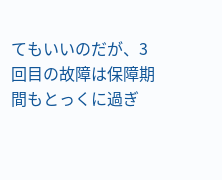てもいいのだが、3回目の故障は保障期間もとっくに過ぎ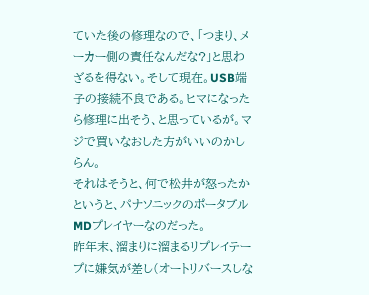ていた後の修理なので、「つまり、メーカー側の責任なんだな?」と思わざるを得ない。そして現在。USB端子の接続不良である。ヒマになったら修理に出そう、と思っているが。マジで買いなおした方がいいのかしらん。
それはそうと、何で松井が怒ったかというと、パナソニックのポータブルMDプレイヤーなのだった。
昨年末、溜まりに溜まるリプレイテープに嫌気が差し(オートリバースしな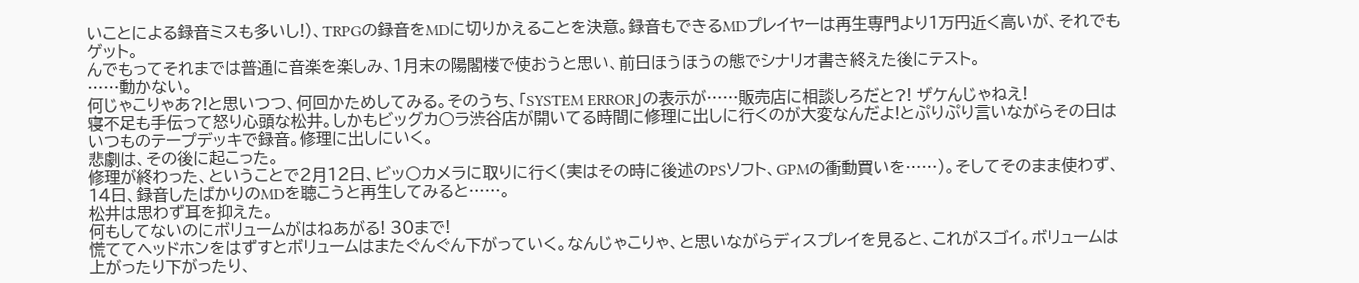いことによる録音ミスも多いし!)、TRPGの録音をMDに切りかえることを決意。録音もできるMDプレイヤーは再生専門より1万円近く高いが、それでもゲット。
んでもってそれまでは普通に音楽を楽しみ、1月末の陽閣楼で使おうと思い、前日ほうほうの態でシナリオ書き終えた後にテスト。
……動かない。
何じゃこりゃあ?!と思いつつ、何回かためしてみる。そのうち、「SYSTEM ERROR」の表示が……販売店に相談しろだと?! ザケんじゃねえ!
寝不足も手伝って怒り心頭な松井。しかもビッグカ○ラ渋谷店が開いてる時間に修理に出しに行くのが大変なんだよ!とぷりぷり言いながらその日はいつものテープデッキで録音。修理に出しにいく。
悲劇は、その後に起こった。
修理が終わった、ということで2月12日、ビッ○カメラに取りに行く(実はその時に後述のPSソフト、GPMの衝動買いを……)。そしてそのまま使わず、14日、録音したばかりのMDを聴こうと再生してみると……。
松井は思わず耳を抑えた。
何もしてないのにボリュームがはねあがる! 30まで!
慌ててヘッドホンをはずすとボリュームはまたぐんぐん下がっていく。なんじゃこりゃ、と思いながらディスプレイを見ると、これがスゴイ。ボリュームは上がったり下がったり、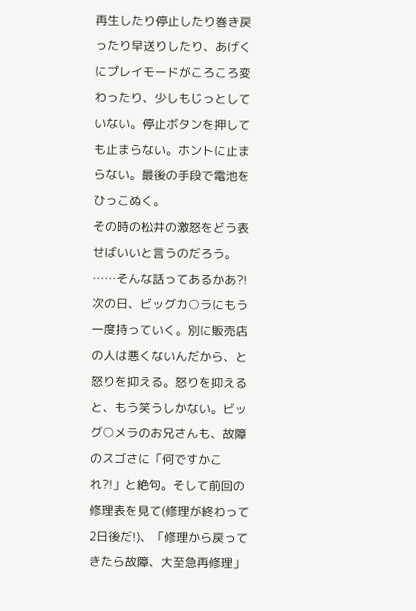再生したり停止したり巻き戻ったり早送りしたり、あげくにプレイモードがころころ変わったり、少しもじっとしていない。停止ボタンを押しても止まらない。ホントに止まらない。最後の手段で電池をひっこぬく。
その時の松井の激怒をどう表せばいいと言うのだろう。
……そんな話ってあるかあ?!
次の日、ビッグカ○ラにもう一度持っていく。別に販売店の人は悪くないんだから、と怒りを抑える。怒りを抑えると、もう笑うしかない。ビッグ○メラのお兄さんも、故障のスゴさに「何ですかこれ?!」と絶句。そして前回の修理表を見て(修理が終わって2日後だ!)、「修理から戻ってきたら故障、大至急再修理」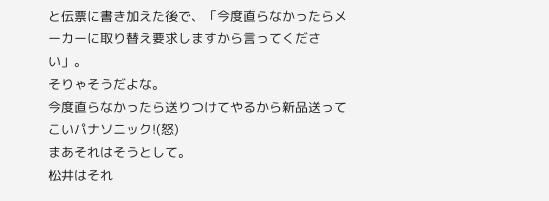と伝票に書き加えた後で、「今度直らなかったらメーカーに取り替え要求しますから言ってください」。
そりゃそうだよな。
今度直らなかったら送りつけてやるから新品送ってこいパナソニック!(怒)
まあそれはそうとして。
松井はそれ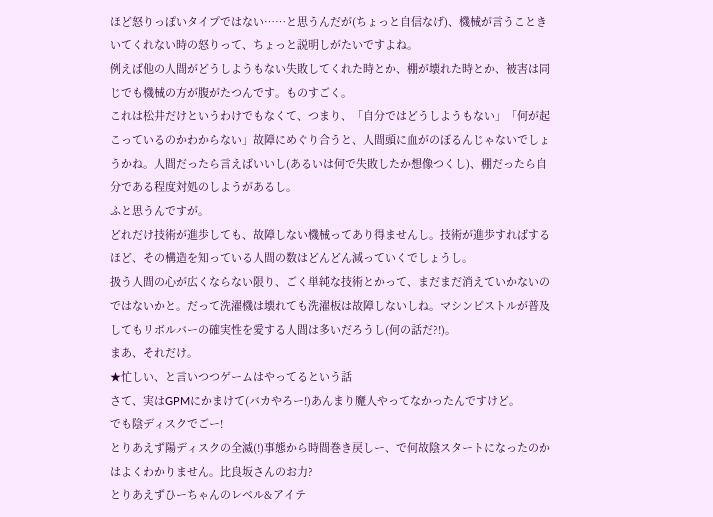ほど怒りっぽいタイプではない……と思うんだが(ちょっと自信なげ)、機械が言うこときいてくれない時の怒りって、ちょっと説明しがたいですよね。
例えば他の人間がどうしようもない失敗してくれた時とか、棚が壊れた時とか、被害は同じでも機械の方が腹がたつんです。ものすごく。
これは松井だけというわけでもなくて、つまり、「自分ではどうしようもない」「何が起こっているのかわからない」故障にめぐり合うと、人間頭に血がのぼるんじゃないでしょうかね。人間だったら言えばいいし(あるいは何で失敗したか想像つくし)、棚だったら自分である程度対処のしようがあるし。
ふと思うんですが。
どれだけ技術が進歩しても、故障しない機械ってあり得ませんし。技術が進歩すればするほど、その構造を知っている人間の数はどんどん減っていくでしょうし。
扱う人間の心が広くならない限り、ごく単純な技術とかって、まだまだ消えていかないのではないかと。だって洗濯機は壊れても洗濯板は故障しないしね。マシンピストルが普及してもリボルバーの確実性を愛する人間は多いだろうし(何の話だ?!)。
まあ、それだけ。
★忙しい、と言いつつゲームはやってるという話
さて、実はGPMにかまけて(バカやろー!)あんまり魔人やってなかったんですけど。
でも陰ディスクでごー!
とりあえず陽ディスクの全滅(!)事態から時間巻き戻しー、で何故陰スタートになったのかはよくわかりません。比良坂さんのお力?
とりあえずひーちゃんのレベル&アイテ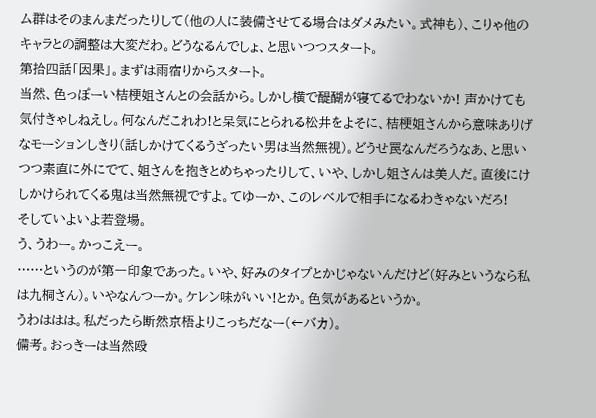ム群はそのまんまだったりして(他の人に装備させてる場合はダメみたい。式神も)、こりゃ他のキャラとの調整は大変だわ。どうなるんでしょ、と思いつつスタート。
第拾四話「因果」。まずは雨宿りからスタート。
当然、色っぽーい桔梗姐さんとの会話から。しかし横で醍醐が寝てるでわないか! 声かけても気付きゃしねえし。何なんだこれわ!と呆気にとられる松井をよそに、桔梗姐さんから意味ありげなモーションしきり(話しかけてくるうざったい男は当然無視)。どうせ罠なんだろうなあ、と思いつつ素直に外にでて、姐さんを抱きとめちゃったりして、いや、しかし姐さんは美人だ。直後にけしかけられてくる鬼は当然無視ですよ。てゆーか、このレベルで相手になるわきゃないだろ!
そしていよいよ若登場。
う、うわー。かっこえー。
……というのが第一印象であった。いや、好みのタイプとかじゃないんだけど(好みというなら私は九桐さん)。いやなんつーか。ケレン味がいい!とか。色気があるというか。
うわははは。私だったら断然京梧よりこっちだなー(←バカ)。
備考。おっきーは当然殴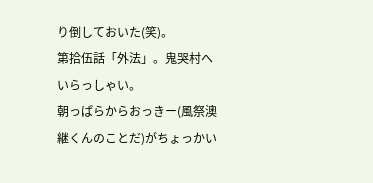り倒しておいた(笑)。
第拾伍話「外法」。鬼哭村へいらっしゃい。
朝っぱらからおっきー(風祭澳継くんのことだ)がちょっかい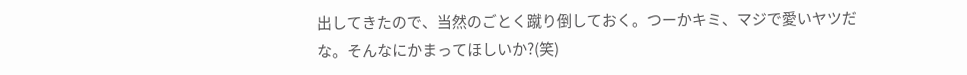出してきたので、当然のごとく蹴り倒しておく。つーかキミ、マジで愛いヤツだな。そんなにかまってほしいか?(笑)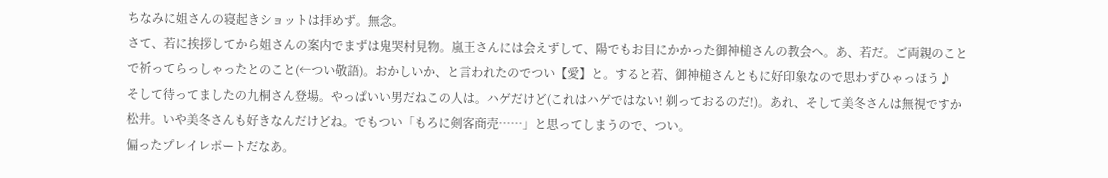ちなみに姐さんの寝起きショットは拝めず。無念。
さて、若に挨拶してから姐さんの案内でまずは鬼哭村見物。嵐王さんには会えずして、陽でもお目にかかった御神槌さんの教会へ。あ、若だ。ご両親のことで祈ってらっしゃったとのこと(←つい敬語)。おかしいか、と言われたのでつい【愛】と。すると若、御神槌さんともに好印象なので思わずひゃっほう♪
そして待ってましたの九桐さん登場。やっぱいい男だねこの人は。ハゲだけど(これはハゲではない! 剃っておるのだ!)。あれ、そして美冬さんは無視ですか松井。いや美冬さんも好きなんだけどね。でもつい「もろに剣客商売……」と思ってしまうので、つい。
偏ったプレイレポートだなあ。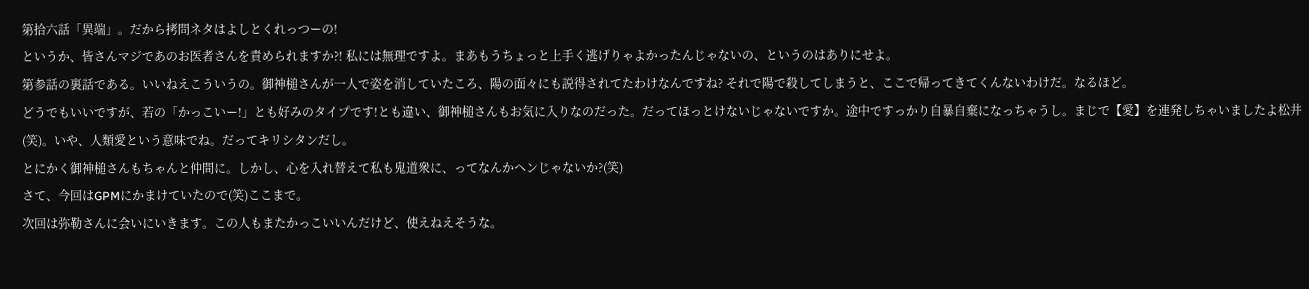第拾六話「異端」。だから拷問ネタはよしとくれっつーの!
というか、皆さんマジであのお医者さんを責められますか?! 私には無理ですよ。まあもうちょっと上手く逃げりゃよかったんじゃないの、というのはありにせよ。
第参話の裏話である。いいねえこういうの。御神槌さんが一人で姿を消していたころ、陽の面々にも説得されてたわけなんですね? それで陽で殺してしまうと、ここで帰ってきてくんないわけだ。なるほど。
どうでもいいですが、若の「かっこいー!」とも好みのタイプです!とも違い、御神槌さんもお気に入りなのだった。だってほっとけないじゃないですか。途中ですっかり自暴自棄になっちゃうし。まじで【愛】を連発しちゃいましたよ松井(笑)。いや、人類愛という意味でね。だってキリシタンだし。
とにかく御神槌さんもちゃんと仲間に。しかし、心を入れ替えて私も鬼道衆に、ってなんかヘンじゃないか?(笑)
さて、今回はGPMにかまけていたので(笑)ここまで。
次回は弥勒さんに会いにいきます。この人もまたかっこいいんだけど、使えねえそうな。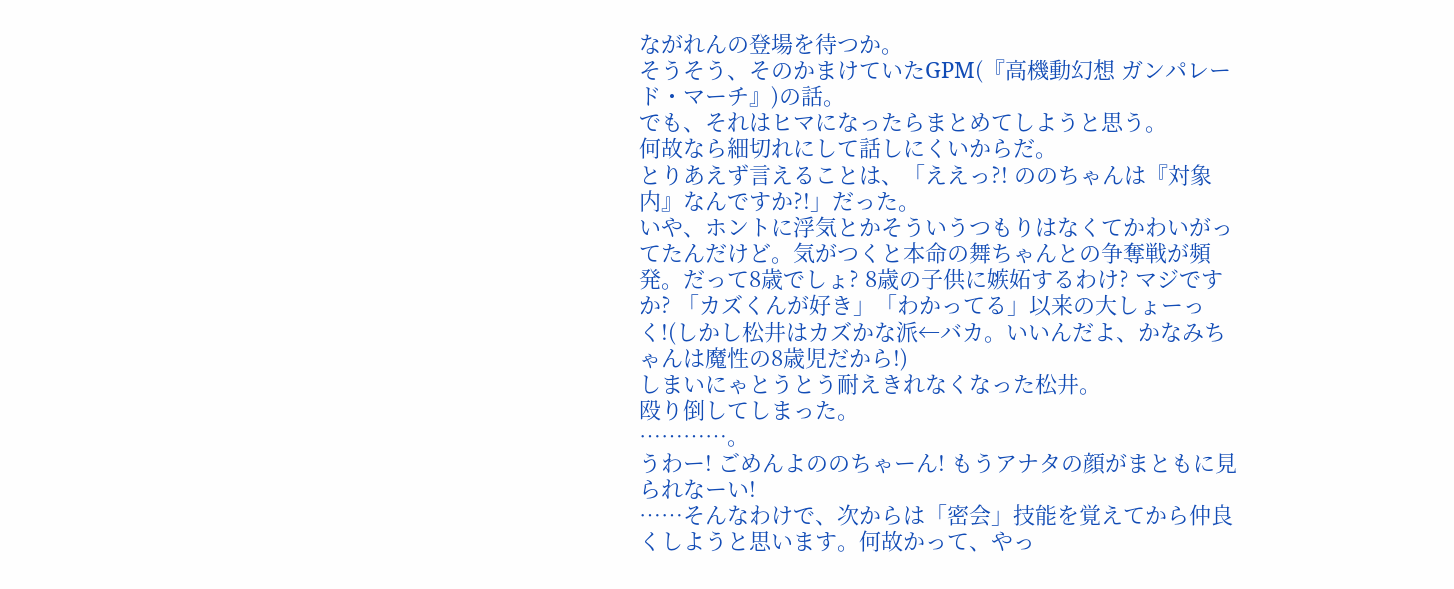ながれんの登場を待つか。
そうそう、そのかまけていたGPM(『高機動幻想 ガンパレード・マーチ』)の話。
でも、それはヒマになったらまとめてしようと思う。
何故なら細切れにして話しにくいからだ。
とりあえず言えることは、「ええっ?! ののちゃんは『対象内』なんですか?!」だった。
いや、ホントに浮気とかそういうつもりはなくてかわいがってたんだけど。気がつくと本命の舞ちゃんとの争奪戦が頻発。だって8歳でしょ? 8歳の子供に嫉妬するわけ? マジですか? 「カズくんが好き」「わかってる」以来の大しょーっく!(しかし松井はカズかな派←バカ。いいんだよ、かなみちゃんは魔性の8歳児だから!)
しまいにゃとうとう耐えきれなくなった松井。
殴り倒してしまった。
…………。
うわー! ごめんよののちゃーん! もうアナタの顔がまともに見られなーい!
……そんなわけで、次からは「密会」技能を覚えてから仲良くしようと思います。何故かって、やっ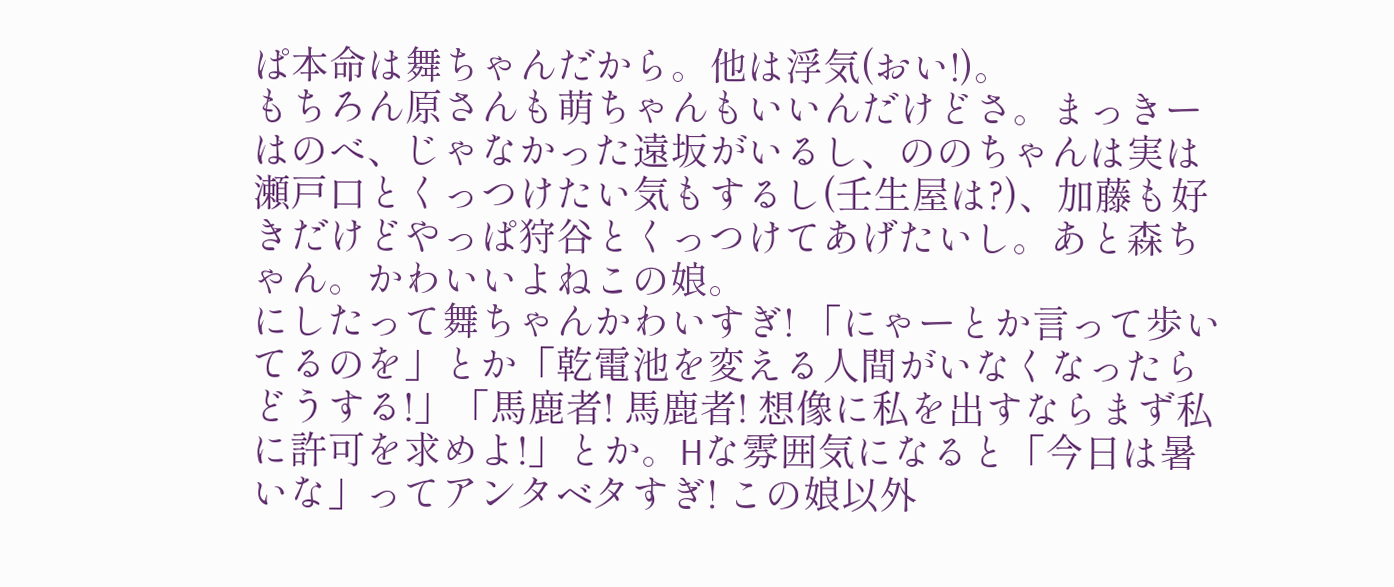ぱ本命は舞ちゃんだから。他は浮気(おい!)。
もちろん原さんも萌ちゃんもいいんだけどさ。まっきーはのべ、じゃなかった遠坂がいるし、ののちゃんは実は瀬戸口とくっつけたい気もするし(壬生屋は?)、加藤も好きだけどやっぱ狩谷とくっつけてあげたいし。あと森ちゃん。かわいいよねこの娘。
にしたって舞ちゃんかわいすぎ! 「にゃーとか言って歩いてるのを」とか「乾電池を変える人間がいなくなったらどうする!」「馬鹿者! 馬鹿者! 想像に私を出すならまず私に許可を求めよ!」とか。Hな雰囲気になると「今日は暑いな」ってアンタベタすぎ! この娘以外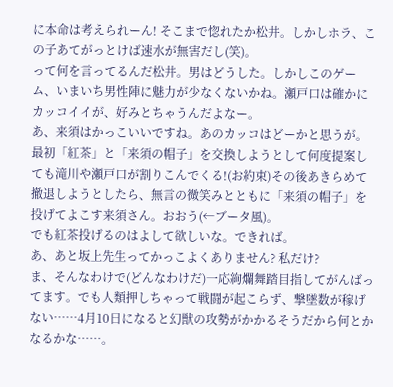に本命は考えられーん! そこまで惚れたか松井。しかしホラ、この子あてがっとけば速水が無害だし(笑)。
って何を言ってるんだ松井。男はどうした。しかしこのゲーム、いまいち男性陣に魅力が少なくないかね。瀬戸口は確かにカッコイイが、好みとちゃうんだよなー。
あ、来須はかっこいいですね。あのカッコはどーかと思うが。最初「紅茶」と「来須の帽子」を交換しようとして何度提案しても滝川や瀬戸口が割りこんでくる!(お約束)その後あきらめて撤退しようとしたら、無言の微笑みとともに「来須の帽子」を投げてよこす来須さん。おおう(←ブータ風)。
でも紅茶投げるのはよして欲しいな。できれば。
あ、あと坂上先生ってかっこよくありません? 私だけ?
ま、そんなわけで(どんなわけだ)一応絢爛舞踏目指してがんばってます。でも人類押しちゃって戦闘が起こらず、撃墜数が稼げない……4月10日になると幻獣の攻勢がかかるそうだから何とかなるかな……。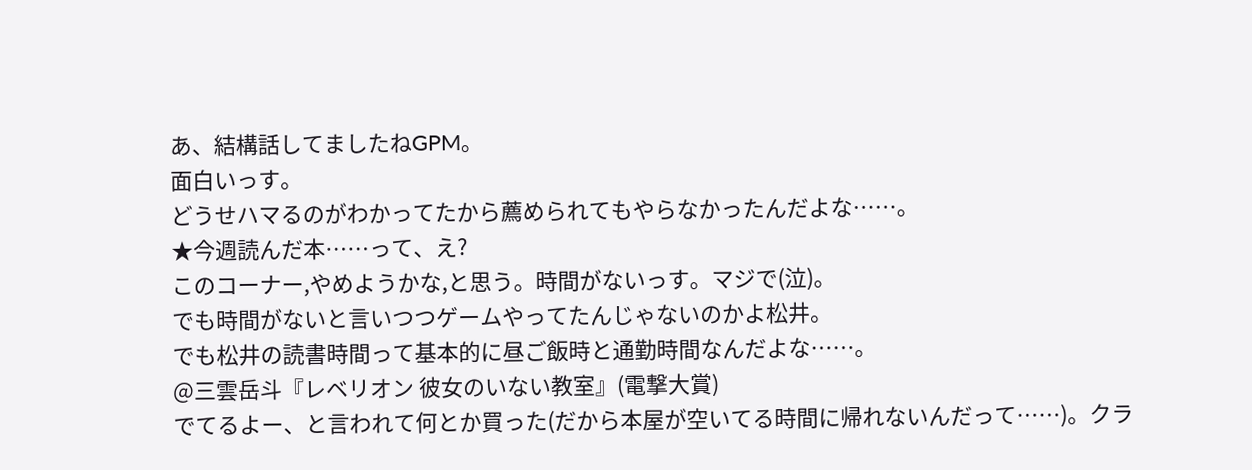あ、結構話してましたねGPM。
面白いっす。
どうせハマるのがわかってたから薦められてもやらなかったんだよな……。
★今週読んだ本……って、え?
このコーナー,やめようかな,と思う。時間がないっす。マジで(泣)。
でも時間がないと言いつつゲームやってたんじゃないのかよ松井。
でも松井の読書時間って基本的に昼ご飯時と通勤時間なんだよな……。
@三雲岳斗『レベリオン 彼女のいない教室』(電撃大賞)
でてるよー、と言われて何とか買った(だから本屋が空いてる時間に帰れないんだって……)。クラ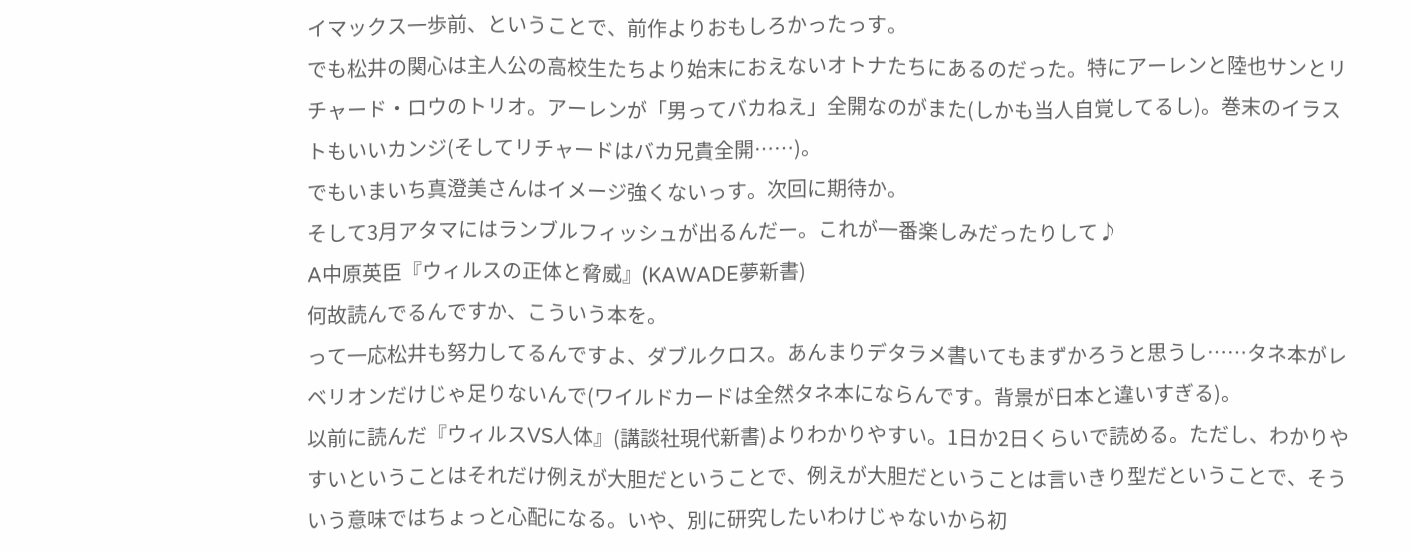イマックス一歩前、ということで、前作よりおもしろかったっす。
でも松井の関心は主人公の高校生たちより始末におえないオトナたちにあるのだった。特にアーレンと陸也サンとリチャード・ロウのトリオ。アーレンが「男ってバカねえ」全開なのがまた(しかも当人自覚してるし)。巻末のイラストもいいカンジ(そしてリチャードはバカ兄貴全開……)。
でもいまいち真澄美さんはイメージ強くないっす。次回に期待か。
そして3月アタマにはランブルフィッシュが出るんだー。これが一番楽しみだったりして♪
A中原英臣『ウィルスの正体と脅威』(KAWADE夢新書)
何故読んでるんですか、こういう本を。
って一応松井も努力してるんですよ、ダブルクロス。あんまりデタラメ書いてもまずかろうと思うし……タネ本がレベリオンだけじゃ足りないんで(ワイルドカードは全然タネ本にならんです。背景が日本と違いすぎる)。
以前に読んだ『ウィルスVS人体』(講談社現代新書)よりわかりやすい。1日か2日くらいで読める。ただし、わかりやすいということはそれだけ例えが大胆だということで、例えが大胆だということは言いきり型だということで、そういう意味ではちょっと心配になる。いや、別に研究したいわけじゃないから初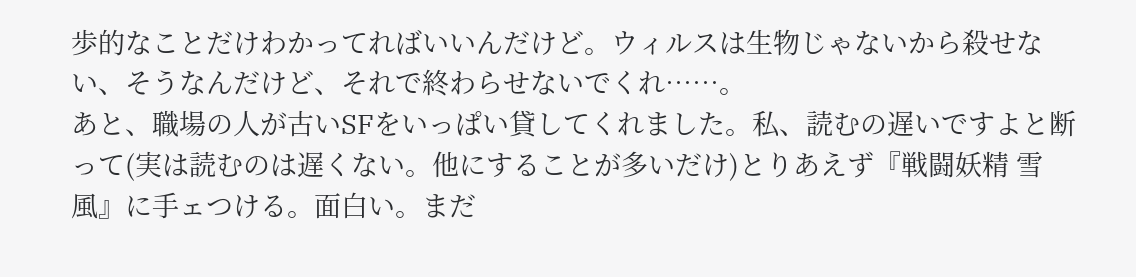歩的なことだけわかってればいいんだけど。ウィルスは生物じゃないから殺せない、そうなんだけど、それで終わらせないでくれ……。
あと、職場の人が古いSFをいっぱい貸してくれました。私、読むの遅いですよと断って(実は読むのは遅くない。他にすることが多いだけ)とりあえず『戦闘妖精 雪風』に手ェつける。面白い。まだ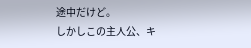途中だけど。
しかしこの主人公、キ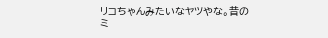リコちゃんみたいなヤツやな。昔のミ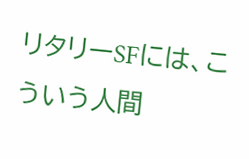リタリーSFには、こういう人間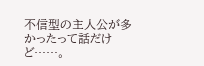不信型の主人公が多かったって話だけど……。